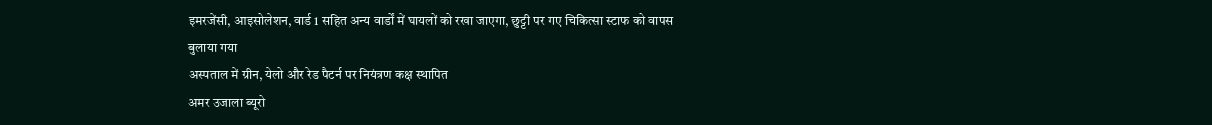इमरजेंसी, आइसोलेशन, वार्ड 1 सहित अन्य वार्डों में घायलों को रखा जाएगा, छुट्टी पर गए चिकित्सा स्टाफ को वापस बुलाया गया
अस्पताल में ग्रीन, येलो और रेड पैटर्न पर नियंत्रण कक्ष स्थापित
अमर उजाला ब्यूरो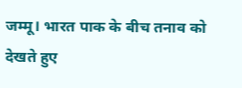जम्मू। भारत पाक के बीच तनाव को देखते हुए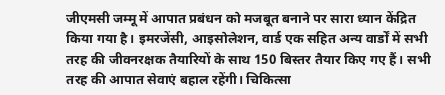जीएमसी जम्मू में आपात प्रबंधन को मजबूत बनाने पर सारा ध्यान केंद्रित किया गया है। इमरजेंसी, आइसोलेशन, वार्ड एक सहित अन्य वार्डों में सभी तरह की जीवनरक्षक तैयारियों के साथ 150 बिस्तर तैयार किए गए हैं। सभी तरह की आपात सेवाएं बहाल रहेंगी। चिकित्सा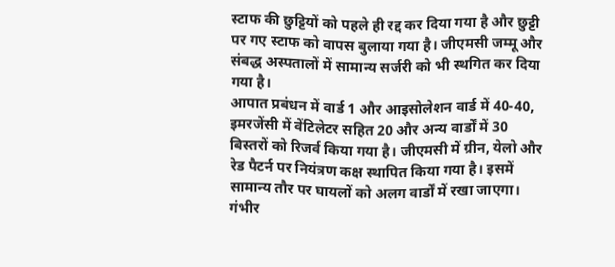स्टाफ की छुट्टियों को पहले ही रद्द कर दिया गया है और छुट्टी पर गए स्टाफ को वापस बुलाया गया है। जीएमसी जम्मू और संबद्ध अस्पतालों में सामान्य सर्जरी को भी स्थगित कर दिया गया है।
आपात प्रबंधन में वार्ड 1 और आइसोलेशन वार्ड में 40-40, इमरजेंसी में वेंटिलेटर सहित 20 और अन्य वार्डों में 30 बिस्तरों को रिजर्व किया गया है। जीएमसी में ग्रीन, येलो और रेड पैटर्न पर नियंत्रण कक्ष स्थापित किया गया है। इसमें सामान्य तौर पर घायलों को अलग वार्डों में रखा जाएगा। गंभीर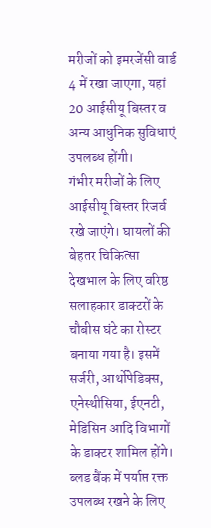मरीजों को इमरजेंसी वार्ड 4 में रखा जाएगा, यहां 20 आईसीयू बिस्तर व अन्य आधुनिक सुविधाएं उपलब्ध होंगी।
गंभीर मरीजों के लिए आईसीयू बिस्तर रिजर्व रखे जाएंगे। घायलों की बेहतर चिकित्सा देखभाल के लिए वरिष्ठ सलाहकार डाक्टरों के चौबीस घंटे का रोस्टर बनाया गया है। इसमें सर्जरी, आर्थोपेडिक्स, एनेस्थीसिया, ईएनटी, मेडिसिन आदि विभागों के डाक्टर शामिल होंगे। ब्लड बैंक में पर्याप्त रक्त उपलब्ध रखने के लिए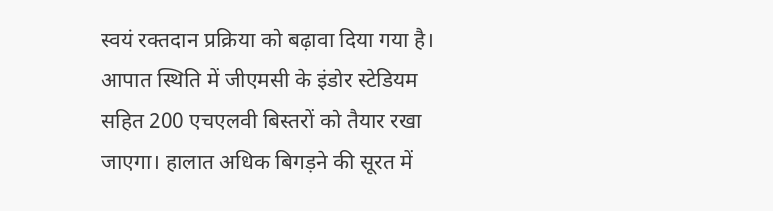स्वयं रक्तदान प्रक्रिया को बढ़ावा दिया गया है। आपात स्थिति में जीएमसी के इंडोर स्टेडियम सहित 200 एचएलवी बिस्तरों को तैयार रखा जाएगा। हालात अधिक बिगड़ने की सूरत में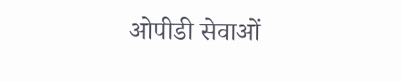ओपीडी सेवाओं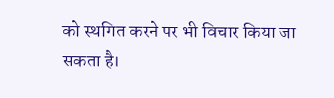को स्थगित करने पर भी विचार किया जा सकता है।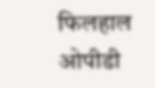फिलहाल ओपीडी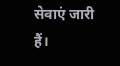सेवाएं जारी हैं।